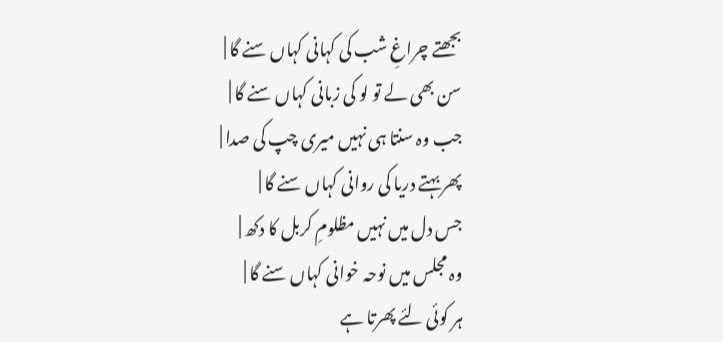بجھتے چراغِ شب کی کہانی کہاں سنے گا |
سن بھی لے تو لو کی زبانی کہاں سنے گا |
جب وہ سنتا ہی نہیں میری چپ کی صدا |
پھر بہتے دریا کی روانی کہاں سنے گا |
جس دل میں نہیں مظلومِ کربل کا دکھ |
وہ مجلس میں نوحہ خوانی کہاں سنے گا |
ہر کوئی لئے پھرتا ہے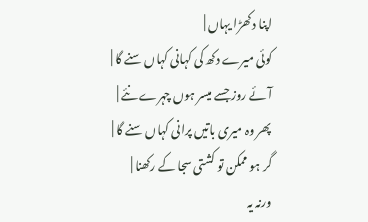اپنا دکھڑا یہاں |
کوئی میرے دکھ کی کہانی کہاں سنے گا |
آئے روز جسے میسر ہوں چہرے نئے |
پھر وہ میری باتیں پرانی کہاں سنے گا |
گر ہو ممکن تو کشتی سجا کے رکھنا |
ورنہ یہ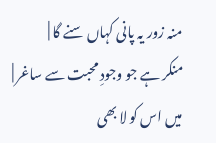منہ زور یہ پانی کہاں سنے گا |
منکر ہے جو وجودِ محبت سے ساغر |
میں اس کو لا بھی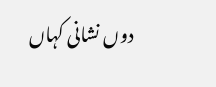دوں نشانی کہاں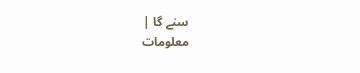سنے گا |
معلومات